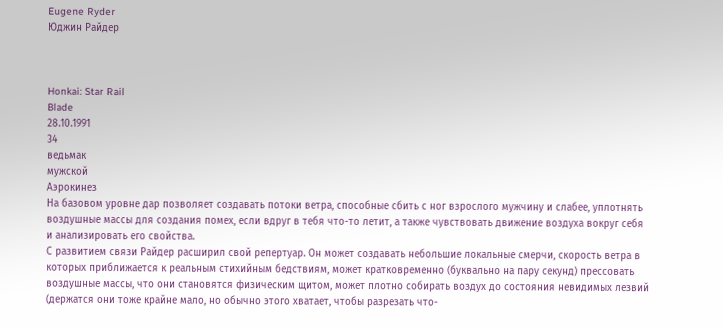Eugene Ryder
Юджин Райдер



Honkai: Star Rail
Blade
28.10.1991
34
ведьмак
мужской
Аэрокинез
На базовом уровне дар позволяет создавать потоки ветра, способные сбить с ног взрослого мужчину и слабее, уплотнять воздушные массы для создания помех, если вдруг в тебя что-то летит, а также чувствовать движение воздуха вокруг себя и анализировать его свойства.
С развитием связи Райдер расширил свой репертуар. Он может создавать небольшие локальные смерчи, скорость ветра в которых приближается к реальным стихийным бедствиям, может кратковременно (буквально на пару секунд) прессовать воздушные массы, что они становятся физическим щитом, может плотно собирать воздух до состояния невидимых лезвий (держатся они тоже крайне мало, но обычно этого хватает, чтобы разрезать что-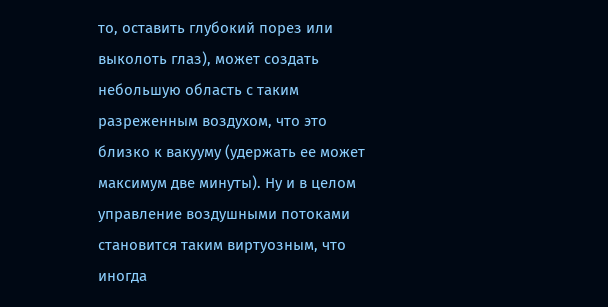то, оставить глубокий порез или выколоть глаз), может создать небольшую область с таким разреженным воздухом, что это близко к вакууму (удержать ее может максимум две минуты). Ну и в целом управление воздушными потоками становится таким виртуозным, что иногда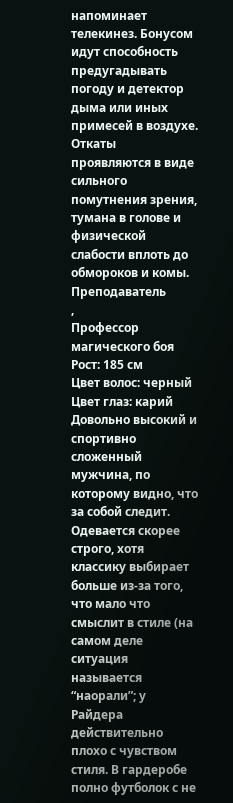напоминает телекинез. Бонусом идут способность предугадывать погоду и детектор дыма или иных примесей в воздухе.
Откаты проявляются в виде сильного помутнения зрения, тумана в голове и физической слабости вплоть до обмороков и комы.
Преподаватель
,
Профессор магического боя
Рост: 185 см
Цвет волос: черный
Цвет глаз: карий
Довольно высокий и спортивно сложенный мужчина, по которому видно, что за собой следит. Одевается скорее строго, хотя классику выбирает больше из-за того, что мало что смыслит в стиле (на самом деле ситуация называется “наорали”; у Райдера действительно плохо с чувством стиля. В гардеробе полно футболок с не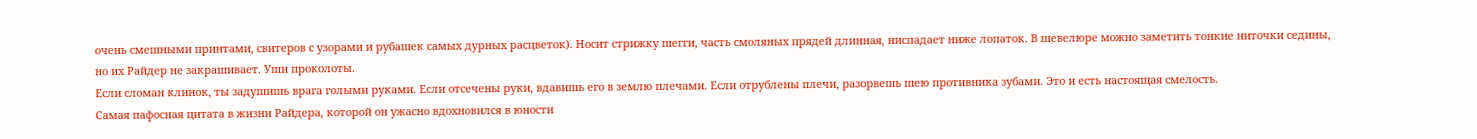очень смешными принтами, свитеров с узорами и рубашек самых дурных расцветок). Носит стрижку шегги, часть смоляных прядей длинная, ниспадает ниже лопаток. В шевелюре можно заметить тонкие ниточки седины, но их Райдер не закрашивает. Уши проколоты.
Если сломан клинок, ты задушишь врага голыми руками. Если отсечены руки, вдавишь его в землю плечами. Если отрублены плечи, разорвешь шею противника зубами. Это и есть настоящая смелость.
Самая пафосная цитата в жизни Райдера, которой он ужасно вдохновился в юности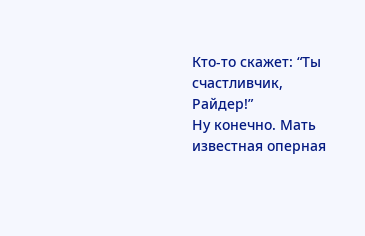Кто-то скажет: “Ты счастливчик, Райдер!”
Ну конечно. Мать известная оперная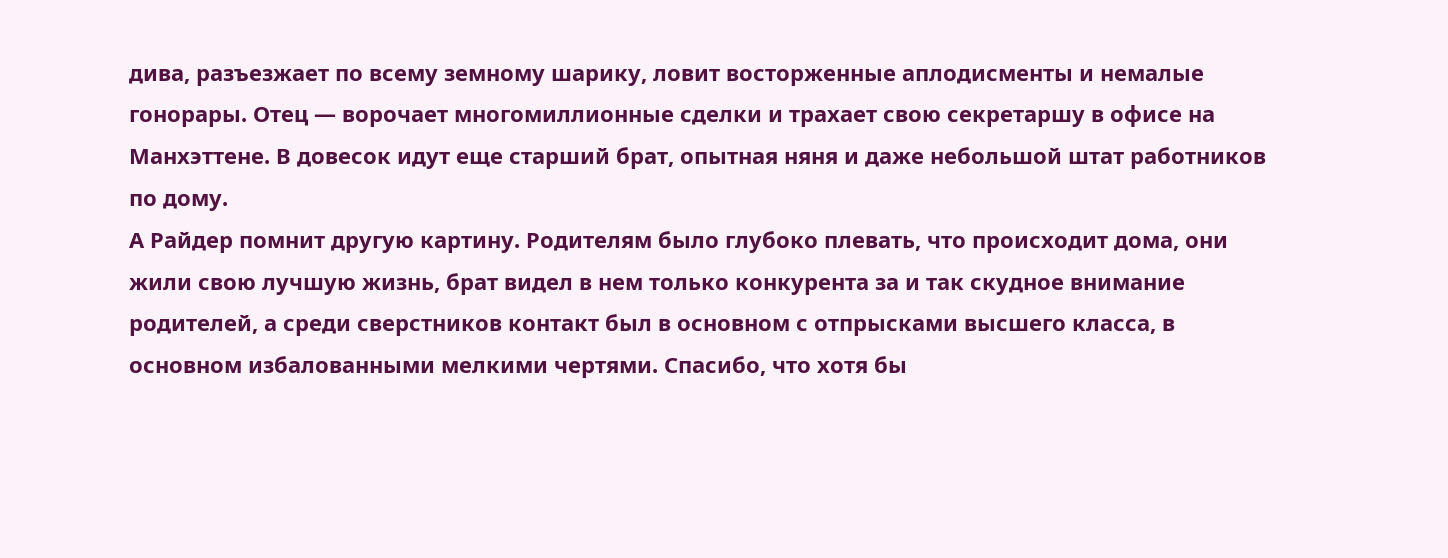дива, разъезжает по всему земному шарику, ловит восторженные аплодисменты и немалые гонорары. Отец — ворочает многомиллионные сделки и трахает свою секретаршу в офисе на Манхэттене. В довесок идут еще старший брат, опытная няня и даже небольшой штат работников по дому.
А Райдер помнит другую картину. Родителям было глубоко плевать, что происходит дома, они жили свою лучшую жизнь, брат видел в нем только конкурента за и так скудное внимание родителей, а среди сверстников контакт был в основном с отпрысками высшего класса, в основном избалованными мелкими чертями. Спасибо, что хотя бы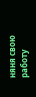няня свою работу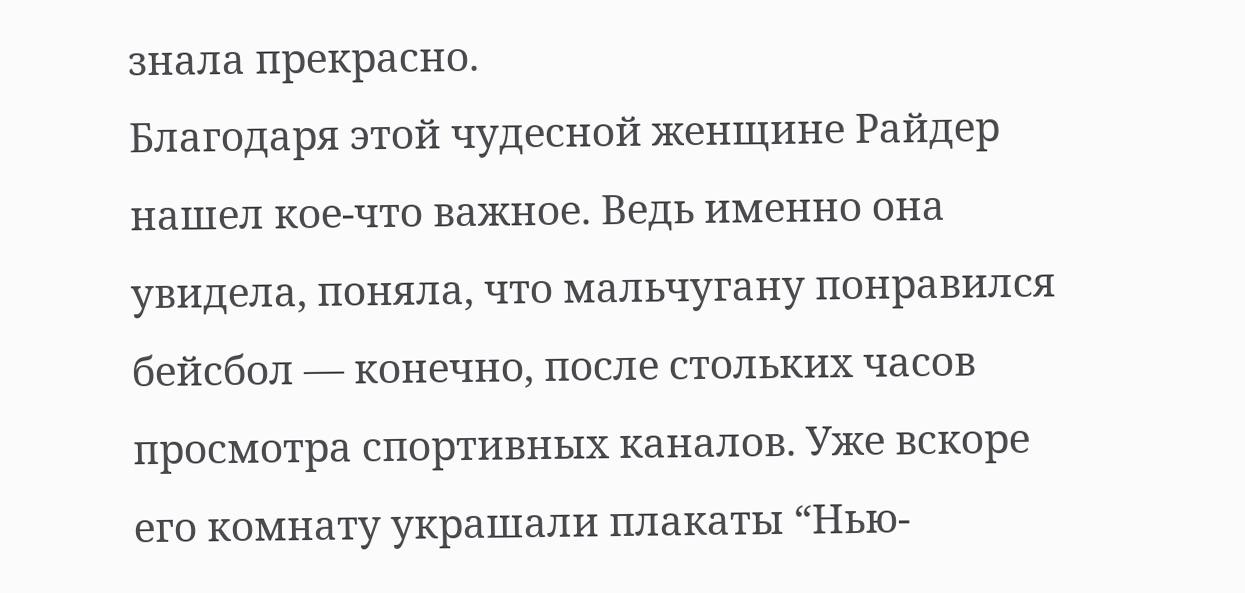знала прекрасно.
Благодаря этой чудесной женщине Райдер нашел кое-что важное. Ведь именно она увидела, поняла, что мальчугану понравился бейсбол — конечно, после стольких часов просмотра спортивных каналов. Уже вскоре его комнату украшали плакаты “Нью-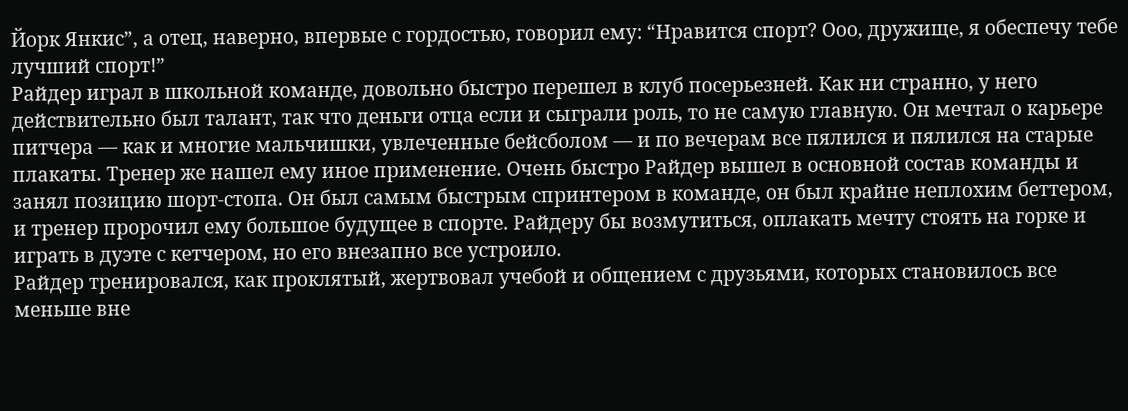Йорк Янкис”, а отец, наверно, впервые с гордостью, говорил ему: “Нравится спорт? Ооо, дружище, я обеспечу тебе лучший спорт!”
Райдер играл в школьной команде, довольно быстро перешел в клуб посерьезней. Как ни странно, у него действительно был талант, так что деньги отца если и сыграли роль, то не самую главную. Он мечтал о карьере питчера — как и многие мальчишки, увлеченные бейсболом — и по вечерам все пялился и пялился на старые плакаты. Тренер же нашел ему иное применение. Очень быстро Райдер вышел в основной состав команды и занял позицию шорт-стопа. Он был самым быстрым спринтером в команде, он был крайне неплохим беттером, и тренер пророчил ему большое будущее в спорте. Райдеру бы возмутиться, оплакать мечту стоять на горке и играть в дуэте с кетчером, но его внезапно все устроило.
Райдер тренировался, как проклятый, жертвовал учебой и общением с друзьями, которых становилось все меньше вне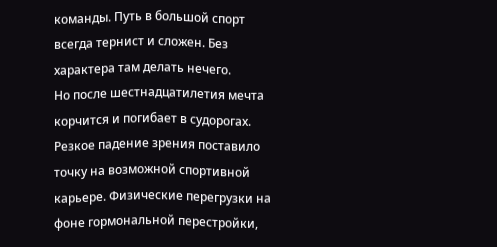команды. Путь в большой спорт всегда тернист и сложен. Без характера там делать нечего.
Но после шестнадцатилетия мечта корчится и погибает в судорогах. Резкое падение зрения поставило точку на возможной спортивной карьере. Физические перегрузки на фоне гормональной перестройки,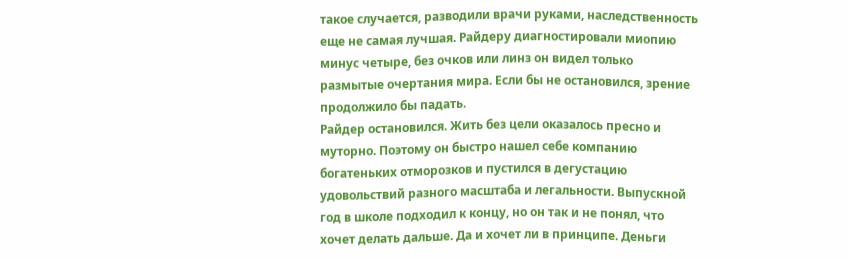такое случается, разводили врачи руками, наследственность еще не самая лучшая. Райдеру диагностировали миопию минус четыре, без очков или линз он видел только размытые очертания мира. Если бы не остановился, зрение продолжило бы падать.
Райдер остановился. Жить без цели оказалось пресно и муторно. Поэтому он быстро нашел себе компанию богатеньких отморозков и пустился в дегустацию удовольствий разного масштаба и легальности. Выпускной год в школе подходил к концу, но он так и не понял, что хочет делать дальше. Да и хочет ли в принципе. Деньги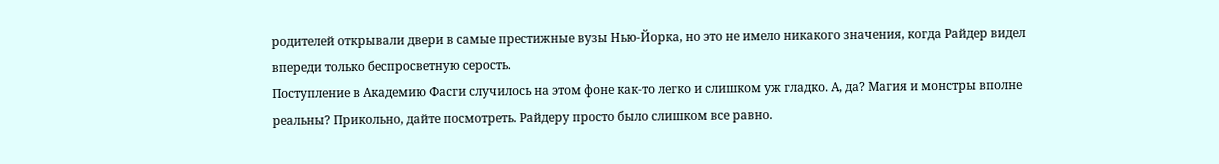родителей открывали двери в самые престижные вузы Нью-Йорка, но это не имело никакого значения, когда Райдер видел впереди только беспросветную серость.
Поступление в Академию Фасги случилось на этом фоне как-то легко и слишком уж гладко. А, да? Магия и монстры вполне реальны? Прикольно, дайте посмотреть. Райдеру просто было слишком все равно.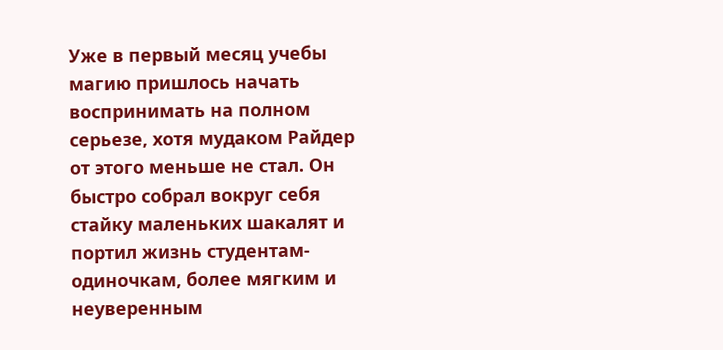Уже в первый месяц учебы магию пришлось начать воспринимать на полном серьезе, хотя мудаком Райдер от этого меньше не стал. Он быстро собрал вокруг себя стайку маленьких шакалят и портил жизнь студентам-одиночкам, более мягким и неуверенным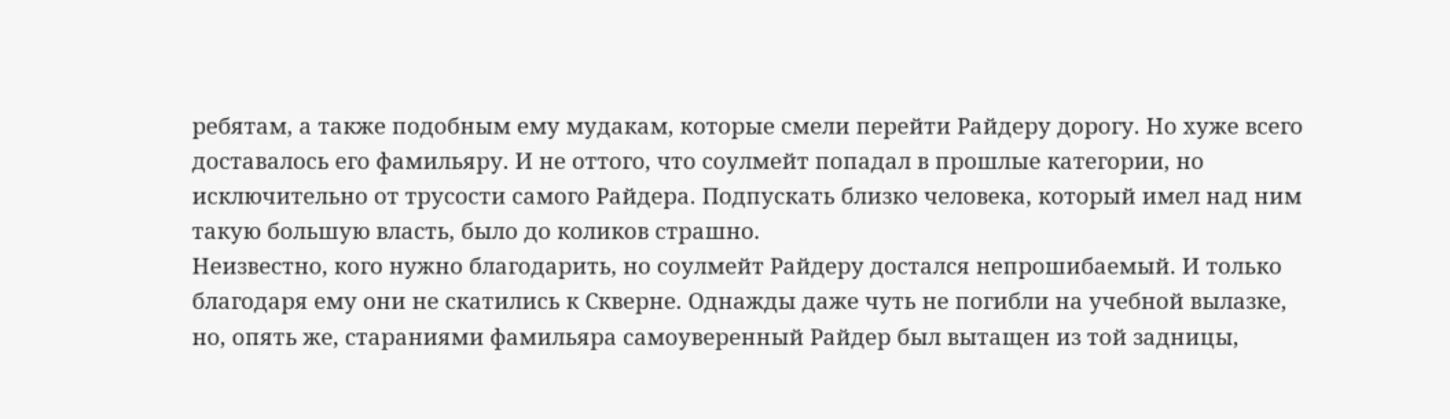ребятам, а также подобным ему мудакам, которые смели перейти Райдеру дорогу. Но хуже всего доставалось его фамильяру. И не оттого, что соулмейт попадал в прошлые категории, но исключительно от трусости самого Райдера. Подпускать близко человека, который имел над ним такую большую власть, было до коликов страшно.
Неизвестно, кого нужно благодарить, но соулмейт Райдеру достался непрошибаемый. И только благодаря ему они не скатились к Скверне. Однажды даже чуть не погибли на учебной вылазке, но, опять же, стараниями фамильяра самоуверенный Райдер был вытащен из той задницы,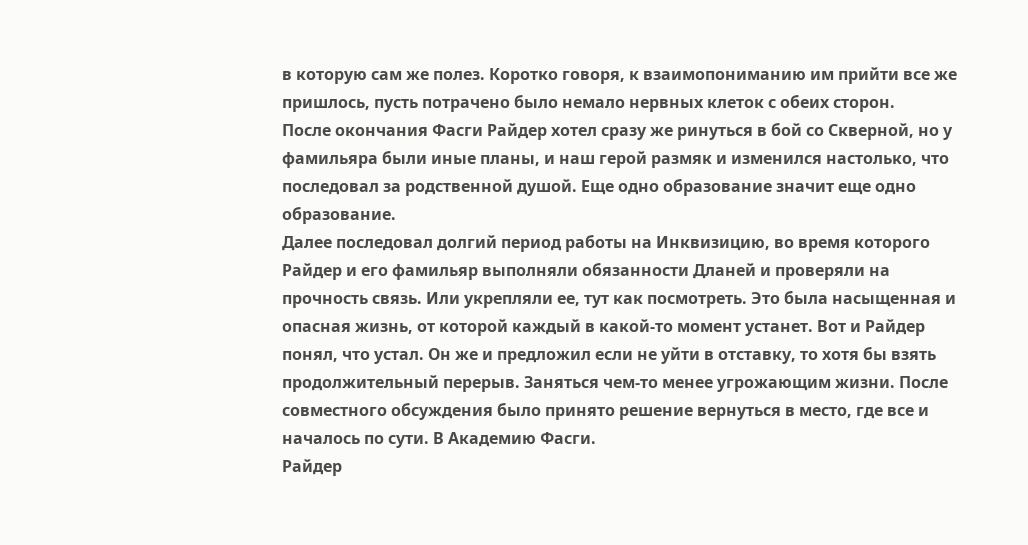в которую сам же полез. Коротко говоря, к взаимопониманию им прийти все же пришлось, пусть потрачено было немало нервных клеток с обеих сторон.
После окончания Фасги Райдер хотел сразу же ринуться в бой со Скверной, но у фамильяра были иные планы, и наш герой размяк и изменился настолько, что последовал за родственной душой. Еще одно образование значит еще одно образование.
Далее последовал долгий период работы на Инквизицию, во время которого Райдер и его фамильяр выполняли обязанности Дланей и проверяли на прочность связь. Или укрепляли ее, тут как посмотреть. Это была насыщенная и опасная жизнь, от которой каждый в какой-то момент устанет. Вот и Райдер понял, что устал. Он же и предложил если не уйти в отставку, то хотя бы взять продолжительный перерыв. Заняться чем-то менее угрожающим жизни. После совместного обсуждения было принято решение вернуться в место, где все и началось по сути. В Академию Фасги.
Райдер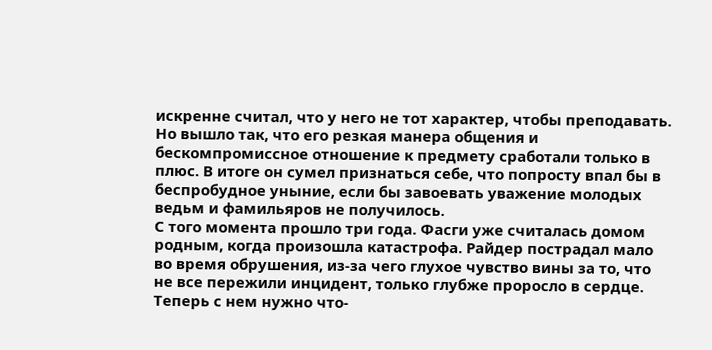искренне считал, что у него не тот характер, чтобы преподавать. Но вышло так, что его резкая манера общения и бескомпромиссное отношение к предмету сработали только в плюс. В итоге он сумел признаться себе, что попросту впал бы в беспробудное уныние, если бы завоевать уважение молодых ведьм и фамильяров не получилось.
С того момента прошло три года. Фасги уже считалась домом родным, когда произошла катастрофа. Райдер пострадал мало во время обрушения, из-за чего глухое чувство вины за то, что не все пережили инцидент, только глубже проросло в сердце. Теперь с нем нужно что-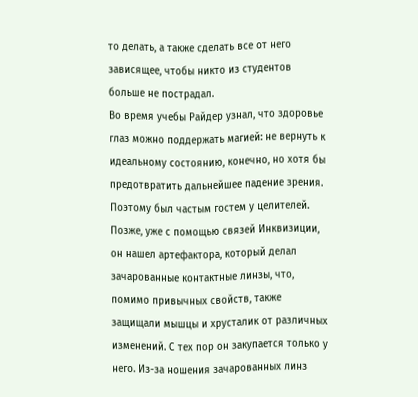то делать, а также сделать все от него зависящее, чтобы никто из студентов больше не пострадал.
Во время учебы Райдер узнал, что здоровье глаз можно поддержать магией: не вернуть к идеальному состоянию, конечно, но хотя бы предотвратить дальнейшее падение зрения. Поэтому был частым гостем у целителей. Позже, уже с помощью связей Инквизиции, он нашел артефактора, который делал зачарованные контактные линзы, что, помимо привычных свойств, также защищали мышцы и хрусталик от различных изменений. С тех пор он закупается только у него. Из-за ношения зачарованных линз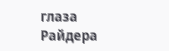глаза Райдера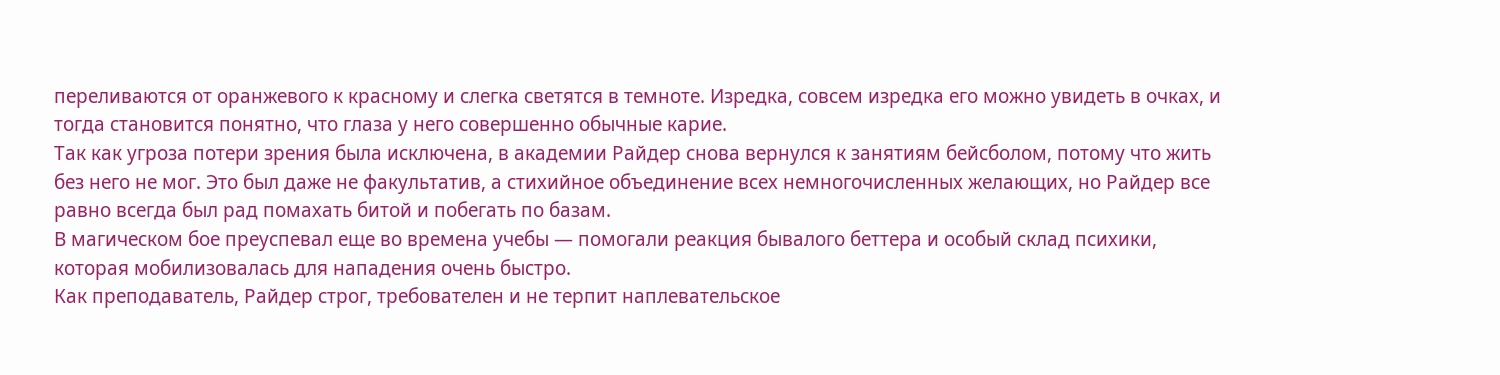переливаются от оранжевого к красному и слегка светятся в темноте. Изредка, совсем изредка его можно увидеть в очках, и тогда становится понятно, что глаза у него совершенно обычные карие.
Так как угроза потери зрения была исключена, в академии Райдер снова вернулся к занятиям бейсболом, потому что жить без него не мог. Это был даже не факультатив, а стихийное объединение всех немногочисленных желающих, но Райдер все равно всегда был рад помахать битой и побегать по базам.
В магическом бое преуспевал еще во времена учебы — помогали реакция бывалого беттера и особый склад психики, которая мобилизовалась для нападения очень быстро.
Как преподаватель, Райдер строг, требователен и не терпит наплевательское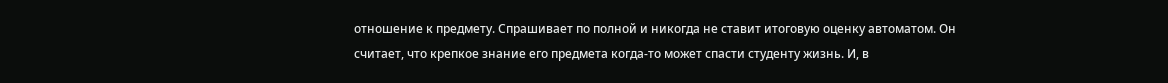отношение к предмету. Спрашивает по полной и никогда не ставит итоговую оценку автоматом. Он считает, что крепкое знание его предмета когда-то может спасти студенту жизнь. И, в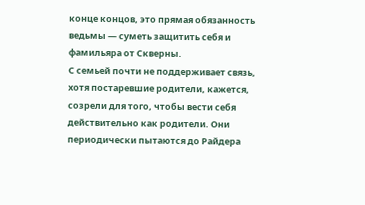конце концов, это прямая обязанность ведьмы — суметь защитить себя и фамильяра от Скверны.
С семьей почти не поддерживает связь, хотя постаревшие родители, кажется, созрели для того, чтобы вести себя действительно как родители. Они периодически пытаются до Райдера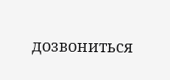дозвониться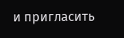и пригласить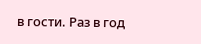в гости. Раз в год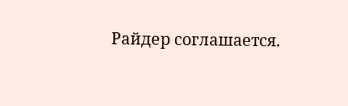Райдер соглашается.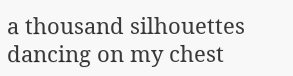a thousand silhouettes dancing on my chest